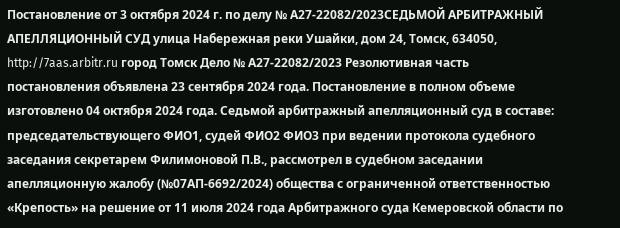Постановление от 3 октября 2024 г. по делу № А27-22082/2023СЕДЬМОЙ АРБИТРАЖНЫЙ АПЕЛЛЯЦИОННЫЙ СУД улица Набережная реки Ушайки, дом 24, Томск, 634050, http://7aas.arbitr.ru город Томск Дело № А27-22082/2023 Резолютивная часть постановления объявлена 23 сентября 2024 года. Постановление в полном объеме изготовлено 04 октября 2024 года. Седьмой арбитражный апелляционный суд в составе: председательствующего ФИО1, судей ФИО2 ФИО3 при ведении протокола судебного заседания секретарем Филимоновой П.В., рассмотрел в судебном заседании апелляционную жалобу (№07АП-6692/2024) общества с ограниченной ответственностью «Крепость» на решение от 11 июля 2024 года Арбитражного суда Кемеровской области по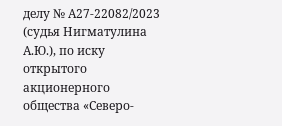делу № А27-22082/2023 (судья Нигматулина А.Ю.), по иску открытого акционерного общества «Северо-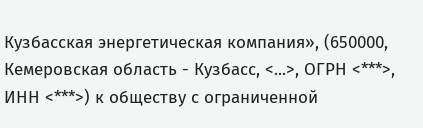Кузбасская энергетическая компания», (650000, Кемеровская область - Кузбасс, <...>, ОГРН <***>, ИНН <***>) к обществу с ограниченной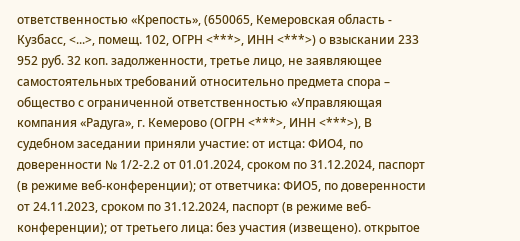ответственностью «Крепость», (650065, Кемеровская область - Кузбасс, <...>, помещ. 102, ОГРН <***>, ИНН <***>) о взыскании 233 952 руб. 32 коп. задолженности, третье лицо, не заявляющее самостоятельных требований относительно предмета спора – общество с ограниченной ответственностью «Управляющая компания «Радуга», г. Кемерово (ОГРН <***>, ИНН <***>), В судебном заседании приняли участие: от истца: ФИО4, по доверенности № 1/2-2.2 от 01.01.2024, сроком по 31.12.2024, паспорт (в режиме веб-конференции); от ответчика: ФИО5, по доверенности от 24.11.2023, сроком по 31.12.2024, паспорт (в режиме веб-конференции); от третьего лица: без участия (извещено). открытое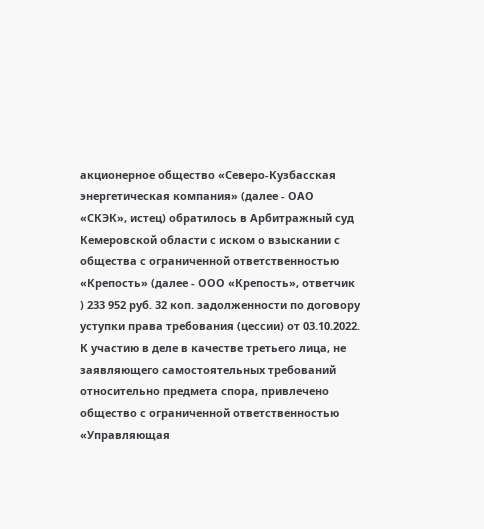акционерное общество «Северо-Кузбасская энергетическая компания» (далее - ОАО «СКЭК», истец) обратилось в Арбитражный суд Кемеровской области с иском о взыскании с общества с ограниченной ответственностью «Крепость» (далее - ООО «Крепость», ответчик ) 233 952 руб. 32 коп. задолженности по договору уступки права требования (цессии) от 03.10.2022. К участию в деле в качестве третьего лица, не заявляющего самостоятельных требований относительно предмета спора, привлечено общество с ограниченной ответственностью «Управляющая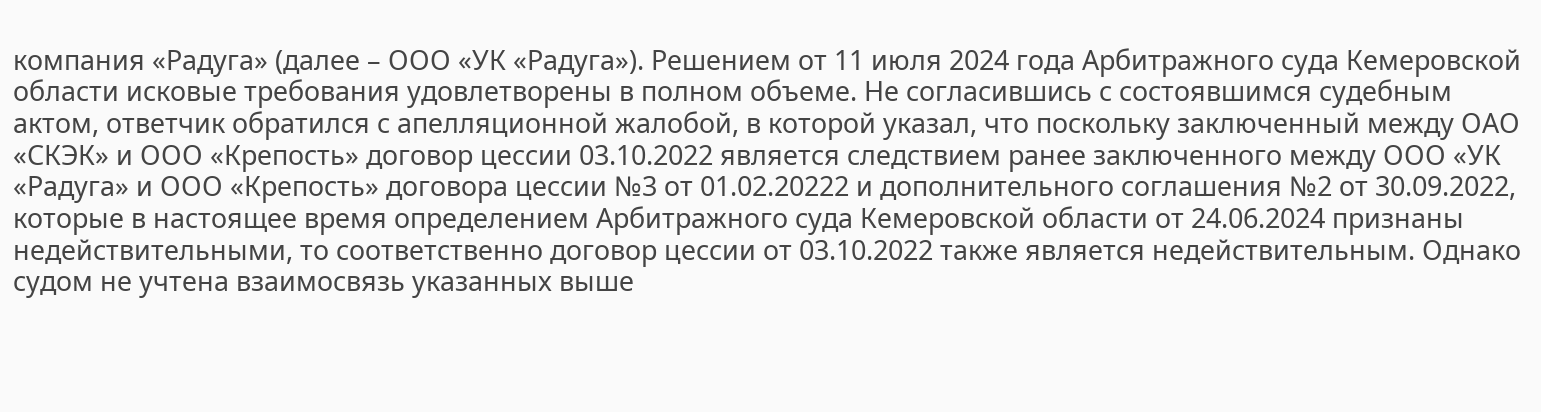компания «Радуга» (далее – ООО «УК «Радуга»). Решением от 11 июля 2024 года Арбитражного суда Кемеровской области исковые требования удовлетворены в полном объеме. Не согласившись с состоявшимся судебным актом, ответчик обратился с апелляционной жалобой, в которой указал, что поскольку заключенный между ОАО «СКЭК» и ООО «Крепость» договор цессии 03.10.2022 является следствием ранее заключенного между ООО «УК «Радуга» и ООО «Крепость» договора цессии №3 от 01.02.20222 и дополнительного соглашения №2 от 30.09.2022, которые в настоящее время определением Арбитражного суда Кемеровской области от 24.06.2024 признаны недействительными, то соответственно договор цессии от 03.10.2022 также является недействительным. Однако судом не учтена взаимосвязь указанных выше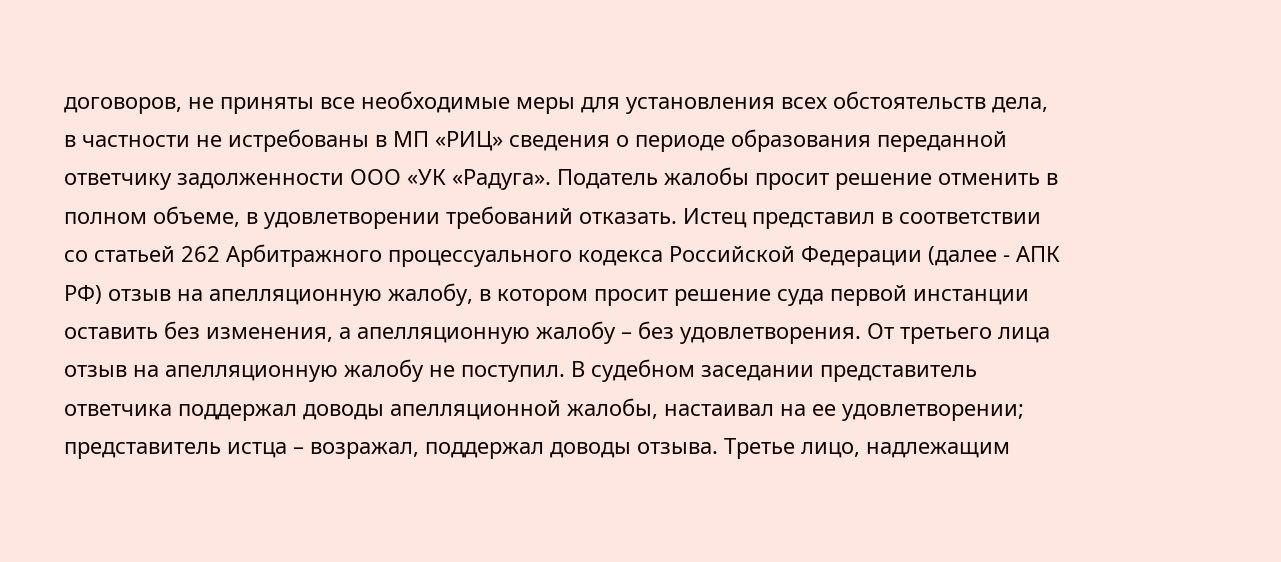договоров, не приняты все необходимые меры для установления всех обстоятельств дела, в частности не истребованы в МП «РИЦ» сведения о периоде образования переданной ответчику задолженности ООО «УК «Радуга». Податель жалобы просит решение отменить в полном объеме, в удовлетворении требований отказать. Истец представил в соответствии со статьей 262 Арбитражного процессуального кодекса Российской Федерации (далее - АПК РФ) отзыв на апелляционную жалобу, в котором просит решение суда первой инстанции оставить без изменения, а апелляционную жалобу – без удовлетворения. От третьего лица отзыв на апелляционную жалобу не поступил. В судебном заседании представитель ответчика поддержал доводы апелляционной жалобы, настаивал на ее удовлетворении; представитель истца – возражал, поддержал доводы отзыва. Третье лицо, надлежащим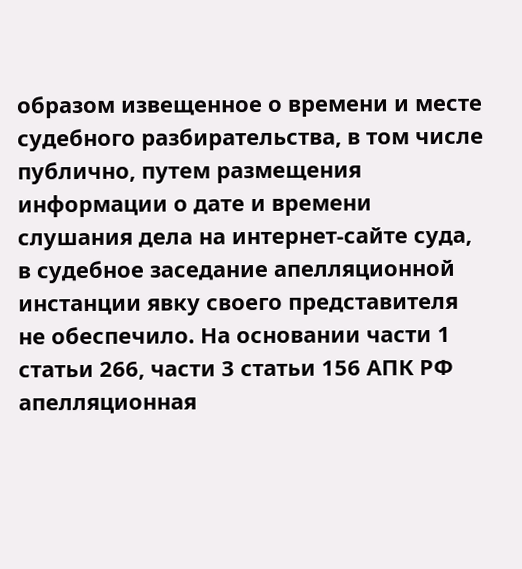образом извещенное о времени и месте судебного разбирательства, в том числе публично, путем размещения информации о дате и времени слушания дела на интернет-сайте суда, в судебное заседание апелляционной инстанции явку своего представителя не обеспечило. На основании части 1 статьи 266, части 3 статьи 156 АПК РФ апелляционная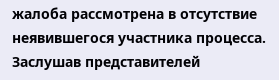жалоба рассмотрена в отсутствие неявившегося участника процесса. Заслушав представителей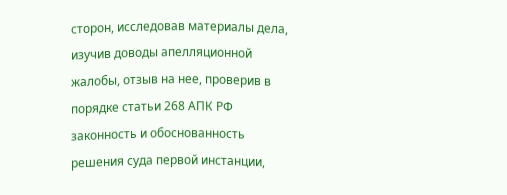сторон, исследовав материалы дела, изучив доводы апелляционной жалобы, отзыв на нее, проверив в порядке статьи 268 АПК РФ законность и обоснованность решения суда первой инстанции,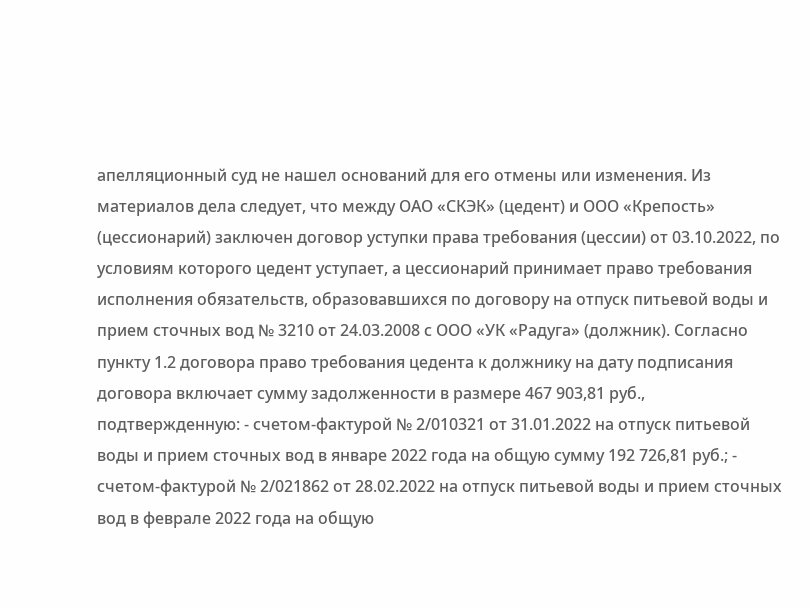апелляционный суд не нашел оснований для его отмены или изменения. Из материалов дела следует, что между ОАО «СКЭК» (цедент) и ООО «Крепость» (цессионарий) заключен договор уступки права требования (цессии) от 03.10.2022, по условиям которого цедент уступает, а цессионарий принимает право требования исполнения обязательств, образовавшихся по договору на отпуск питьевой воды и прием сточных вод № 3210 от 24.03.2008 с ООО «УК «Радуга» (должник). Согласно пункту 1.2 договора право требования цедента к должнику на дату подписания договора включает сумму задолженности в размере 467 903,81 руб., подтвержденную: - счетом-фактурой № 2/010321 от 31.01.2022 на отпуск питьевой воды и прием сточных вод в январе 2022 года на общую сумму 192 726,81 руб.; - счетом-фактурой № 2/021862 от 28.02.2022 на отпуск питьевой воды и прием сточных вод в феврале 2022 года на общую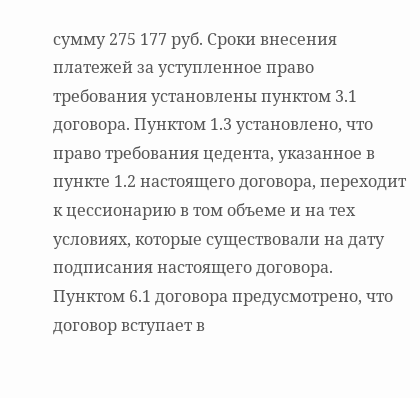сумму 275 177 руб. Сроки внесения платежей за уступленное право требования установлены пунктом 3.1 договора. Пунктом 1.3 установлено, что право требования цедента, указанное в пункте 1.2 настоящего договора, переходит к цессионарию в том объеме и на тех условиях, которые существовали на дату подписания настоящего договора. Пунктом 6.1 договора предусмотрено, что договор вступает в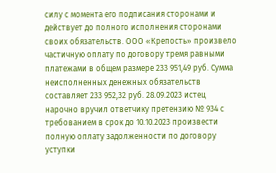силу с момента его подписания сторонами и действует до полного исполнения сторонами своих обязательств. ООО «Крепость» произвело частичную оплату по договору тремя равными платежами в общем размере 233 951,49 руб. Сумма неисполненных денежных обязательств составляет 233 952,32 руб. 28.09.2023 истец нарочно вручил ответчику претензию № 934 с требованием в срок до 10.10.2023 произвести полную оплату задолженности по договору уступки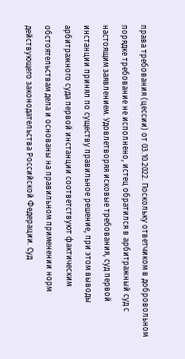права требования (цессии) от 03.10.2022. Поскольку ответчиком в добровольном порядке требование не исполнено, истец обратился в арбитражный суд с настоящим заявлением. Удовлетворяя исковые требования, суд первой инстанции принял по существу правильное решение, при этом выводы арбитражного суда первой инстанции соответствуют фактическим обстоятельствам дела и основаны на правильном применении норм действующего законодательства Российской Федерации. Суд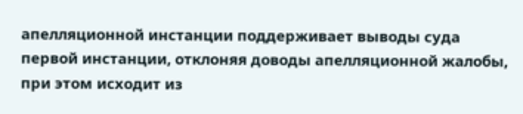апелляционной инстанции поддерживает выводы суда первой инстанции, отклоняя доводы апелляционной жалобы, при этом исходит из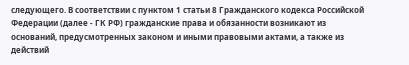следующего. В соответствии с пунктом 1 статьи 8 Гражданского кодекса Российской Федерации (далее - ГК РФ) гражданские права и обязанности возникают из оснований, предусмотренных законом и иными правовыми актами, а также из действий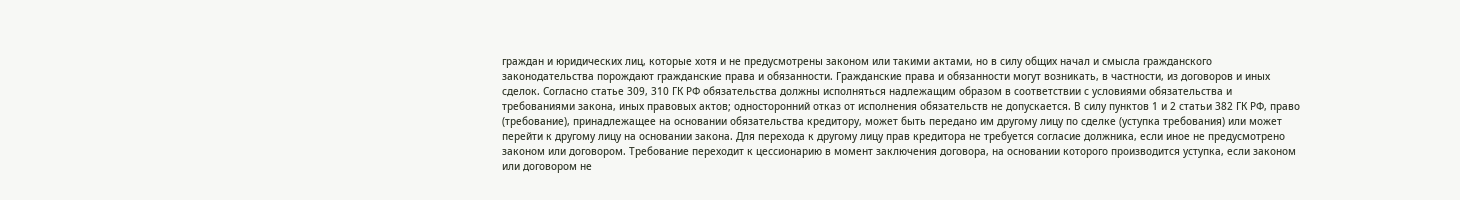граждан и юридических лиц, которые хотя и не предусмотрены законом или такими актами, но в силу общих начал и смысла гражданского законодательства порождают гражданские права и обязанности. Гражданские права и обязанности могут возникать, в частности, из договоров и иных сделок. Согласно статье 309, 310 ГК РФ обязательства должны исполняться надлежащим образом в соответствии с условиями обязательства и требованиями закона, иных правовых актов; односторонний отказ от исполнения обязательств не допускается. В силу пунктов 1 и 2 статьи 382 ГК РФ, право (требование), принадлежащее на основании обязательства кредитору, может быть передано им другому лицу по сделке (уступка требования) или может перейти к другому лицу на основании закона. Для перехода к другому лицу прав кредитора не требуется согласие должника, если иное не предусмотрено законом или договором. Требование переходит к цессионарию в момент заключения договора, на основании которого производится уступка, если законом или договором не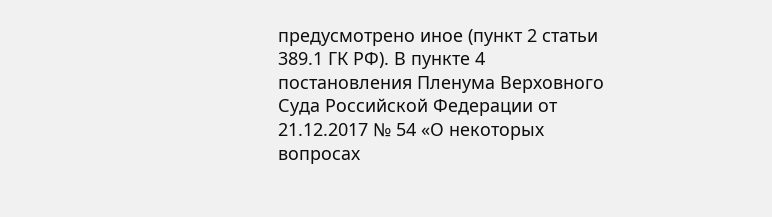предусмотрено иное (пункт 2 статьи 389.1 ГК РФ). В пункте 4 постановления Пленума Верховного Суда Российской Федерации от 21.12.2017 № 54 «О некоторых вопросах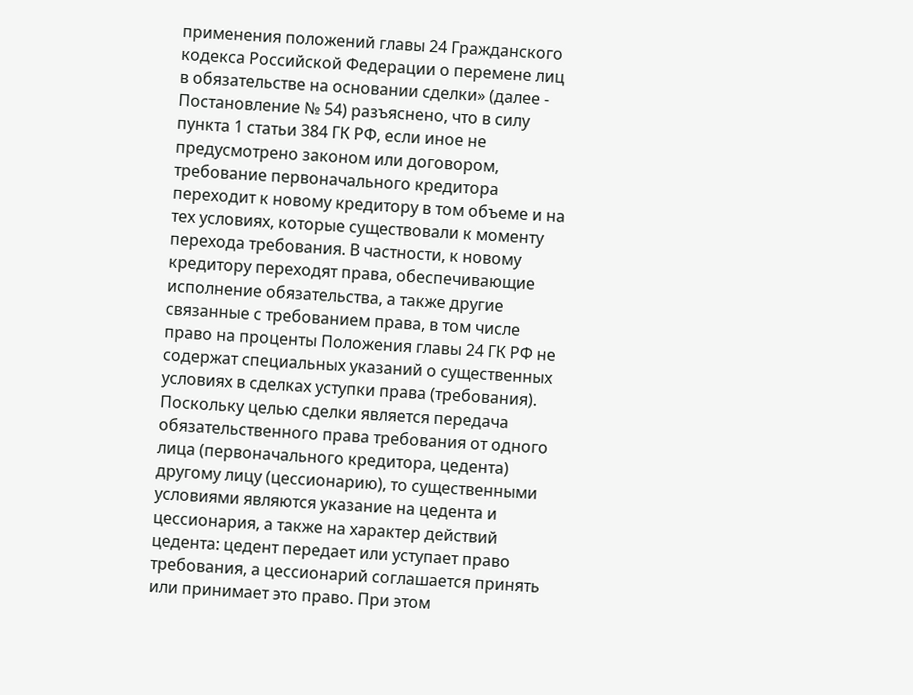применения положений главы 24 Гражданского кодекса Российской Федерации о перемене лиц в обязательстве на основании сделки» (далее - Постановление № 54) разъяснено, что в силу пункта 1 статьи 384 ГК РФ, если иное не предусмотрено законом или договором, требование первоначального кредитора переходит к новому кредитору в том объеме и на тех условиях, которые существовали к моменту перехода требования. В частности, к новому кредитору переходят права, обеспечивающие исполнение обязательства, а также другие связанные с требованием права, в том числе право на проценты Положения главы 24 ГК РФ не содержат специальных указаний о существенных условиях в сделках уступки права (требования). Поскольку целью сделки является передача обязательственного права требования от одного лица (первоначального кредитора, цедента) другому лицу (цессионарию), то существенными условиями являются указание на цедента и цессионария, а также на характер действий цедента: цедент передает или уступает право требования, а цессионарий соглашается принять или принимает это право. При этом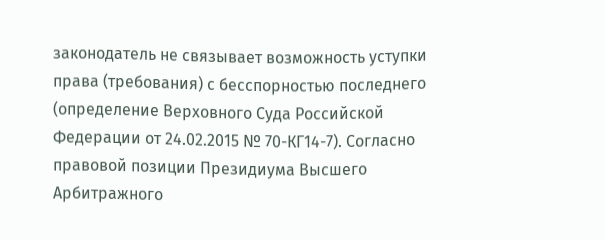законодатель не связывает возможность уступки права (требования) с бесспорностью последнего (определение Верховного Суда Российской Федерации от 24.02.2015 № 70-КГ14-7). Согласно правовой позиции Президиума Высшего Арбитражного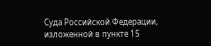Суда Российской Федерации, изложенной в пункте 15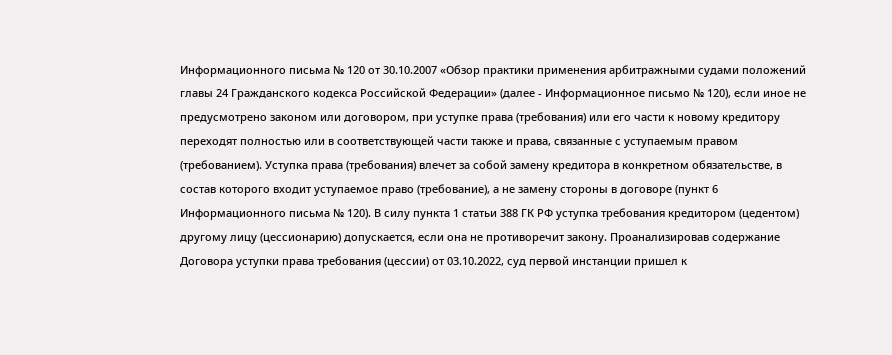Информационного письма № 120 от 30.10.2007 «Обзор практики применения арбитражными судами положений главы 24 Гражданского кодекса Российской Федерации» (далее - Информационное письмо № 120), если иное не предусмотрено законом или договором, при уступке права (требования) или его части к новому кредитору переходят полностью или в соответствующей части также и права, связанные с уступаемым правом (требованием). Уступка права (требования) влечет за собой замену кредитора в конкретном обязательстве, в состав которого входит уступаемое право (требование), а не замену стороны в договоре (пункт 6 Информационного письма № 120). В силу пункта 1 статьи 388 ГК РФ уступка требования кредитором (цедентом) другому лицу (цессионарию) допускается, если она не противоречит закону. Проанализировав содержание Договора уступки права требования (цессии) от 03.10.2022, суд первой инстанции пришел к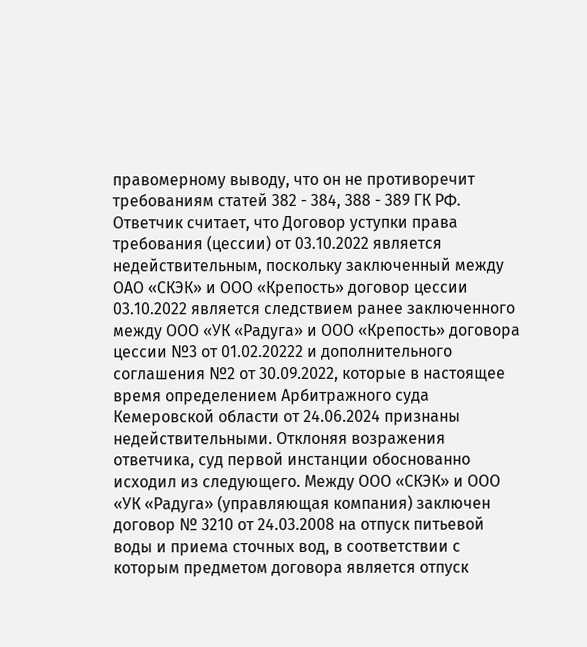правомерному выводу, что он не противоречит требованиям статей 382 - 384, 388 - 389 ГК РФ. Ответчик считает, что Договор уступки права требования (цессии) от 03.10.2022 является недействительным, поскольку заключенный между ОАО «СКЭК» и ООО «Крепость» договор цессии 03.10.2022 является следствием ранее заключенного между ООО «УК «Радуга» и ООО «Крепость» договора цессии №3 от 01.02.20222 и дополнительного соглашения №2 от 30.09.2022, которые в настоящее время определением Арбитражного суда Кемеровской области от 24.06.2024 признаны недействительными. Отклоняя возражения ответчика, суд первой инстанции обоснованно исходил из следующего. Между ООО «СКЭК» и ООО «УК «Радуга» (управляющая компания) заключен договор № 3210 от 24.03.2008 на отпуск питьевой воды и приема сточных вод, в соответствии с которым предметом договора является отпуск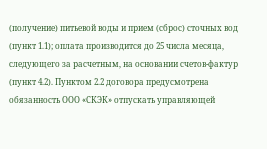(получение) питьевой воды и прием (сброс) сточных вод (пункт 1.1); оплата производится до 25 числа месяца, следующего за расчетным, на основании счетов-фактур (пункт 4.2). Пунктом 2.2 договора предусмотрена обязанность ООО «СКЭК» отпускать управляющей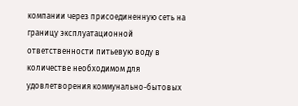компании через присоединенную сеть на границу эксплуатационной ответственности питьевую воду в количестве необходимом для удовлетворения коммунально-бытовых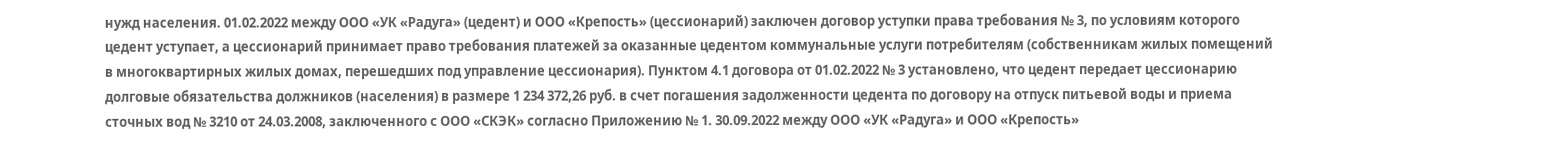нужд населения. 01.02.2022 между ООО «УК «Радуга» (цедент) и ООО «Крепость» (цессионарий) заключен договор уступки права требования № 3, по условиям которого цедент уступает, а цессионарий принимает право требования платежей за оказанные цедентом коммунальные услуги потребителям (собственникам жилых помещений в многоквартирных жилых домах, перешедших под управление цессионария). Пунктом 4.1 договора от 01.02.2022 № 3 установлено, что цедент передает цессионарию долговые обязательства должников (населения) в размере 1 234 372,26 руб. в счет погашения задолженности цедента по договору на отпуск питьевой воды и приема сточных вод № 3210 от 24.03.2008, заключенного с ООО «СКЭК» согласно Приложению № 1. 30.09.2022 между ООО «УК «Радуга» и ООО «Крепость»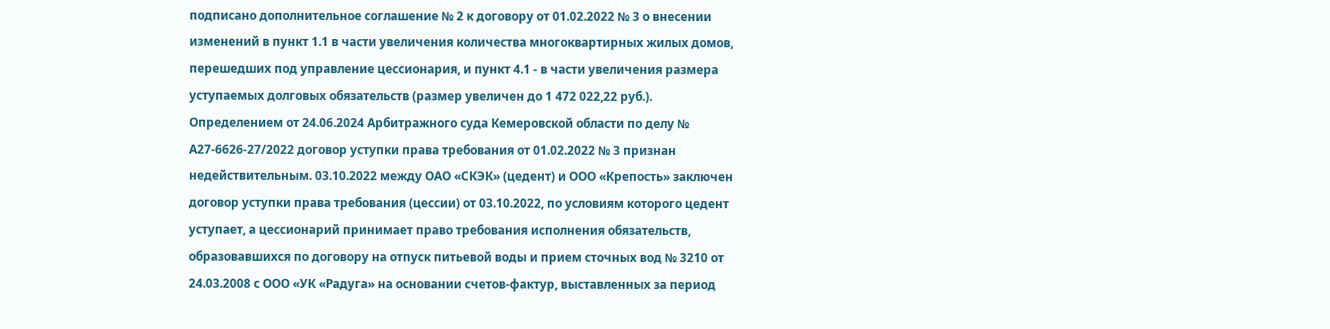подписано дополнительное соглашение № 2 к договору от 01.02.2022 № 3 о внесении изменений в пункт 1.1 в части увеличения количества многоквартирных жилых домов, перешедших под управление цессионария, и пункт 4.1 - в части увеличения размера уступаемых долговых обязательств (размер увеличен до 1 472 022,22 руб.). Определением от 24.06.2024 Арбитражного суда Кемеровской области по делу № А27-6626-27/2022 договор уступки права требования от 01.02.2022 № 3 признан недействительным. 03.10.2022 между ОАО «СКЭК» (цедент) и ООО «Крепость» заключен договор уступки права требования (цессии) от 03.10.2022, по условиям которого цедент уступает, а цессионарий принимает право требования исполнения обязательств, образовавшихся по договору на отпуск питьевой воды и прием сточных вод № 3210 от 24.03.2008 с ООО «УК «Радуга» на основании счетов-фактур, выставленных за период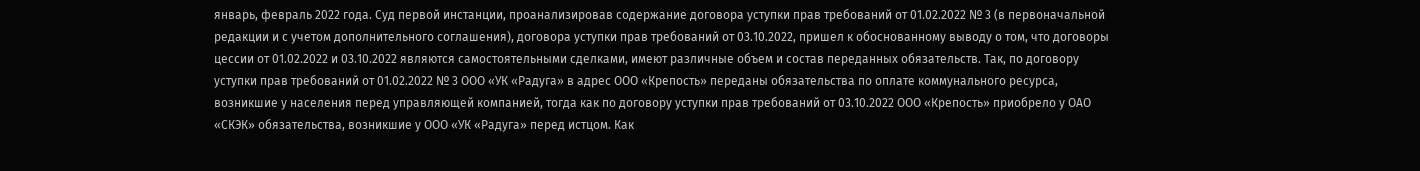январь, февраль 2022 года. Суд первой инстанции, проанализировав содержание договора уступки прав требований от 01.02.2022 № 3 (в первоначальной редакции и с учетом дополнительного соглашения), договора уступки прав требований от 03.10.2022, пришел к обоснованному выводу о том, что договоры цессии от 01.02.2022 и 03.10.2022 являются самостоятельными сделками, имеют различные объем и состав переданных обязательств. Так, по договору уступки прав требований от 01.02.2022 № 3 ООО «УК «Радуга» в адрес ООО «Крепость» переданы обязательства по оплате коммунального ресурса, возникшие у населения перед управляющей компанией, тогда как по договору уступки прав требований от 03.10.2022 ООО «Крепость» приобрело у ОАО «СКЭК» обязательства, возникшие у ООО «УК «Радуга» перед истцом. Как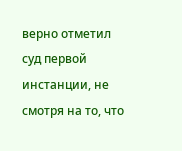верно отметил суд первой инстанции, не смотря на то, что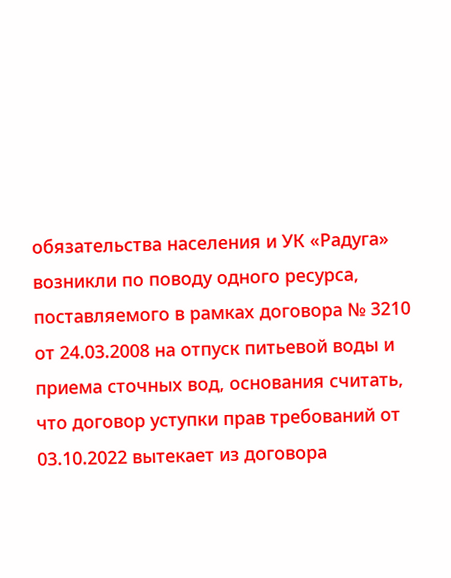обязательства населения и УК «Радуга» возникли по поводу одного ресурса, поставляемого в рамках договора № 3210 от 24.03.2008 на отпуск питьевой воды и приема сточных вод, основания считать, что договор уступки прав требований от 03.10.2022 вытекает из договора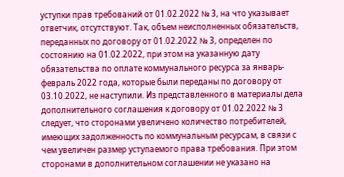уступки прав требований от 01.02.2022 № 3, на что указывает ответчик, отсутствуют. Так, объем неисполненных обязательств, переданных по договору от 01.02.2022 № 3, определен по состоянию на 01.02.2022, при этом на указанную дату обязательства по оплате коммунального ресурса за январь-февраль 2022 года, которые были переданы по договору от 03.10.2022, не наступили. Из представленного в материалы дела дополнительного соглашения к договору от 01.02.2022 № 3 следует, что сторонами увеличено количество потребителей, имеющих задолженность по коммунальным ресурсам, в связи с чем увеличен размер уступаемого права требования. При этом сторонами в дополнительном соглашении не указано на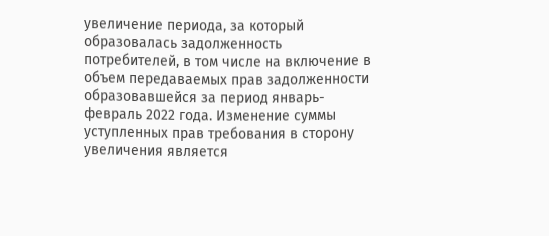увеличение периода, за который образовалась задолженность потребителей, в том числе на включение в объем передаваемых прав задолженности образовавшейся за период январь-февраль 2022 года. Изменение суммы уступленных прав требования в сторону увеличения является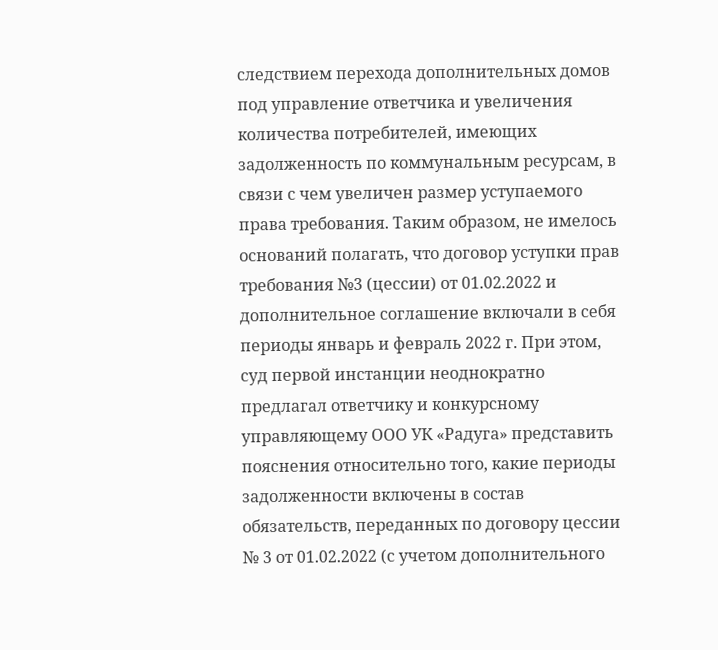следствием перехода дополнительных домов под управление ответчика и увеличения количества потребителей, имеющих задолженность по коммунальным ресурсам, в связи с чем увеличен размер уступаемого права требования. Таким образом, не имелось оснований полагать, что договор уступки прав требования №3 (цессии) от 01.02.2022 и дополнительное соглашение включали в себя периоды январь и февраль 2022 г. При этом, суд первой инстанции неоднократно предлагал ответчику и конкурсному управляющему ООО УК «Радуга» представить пояснения относительно того, какие периоды задолженности включены в состав обязательств, переданных по договору цессии № 3 от 01.02.2022 (с учетом дополнительного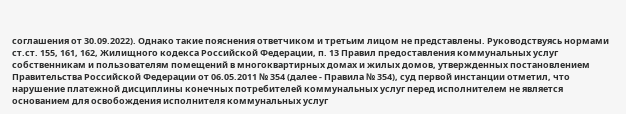соглашения от 30.09.2022). Однако такие пояснения ответчиком и третьим лицом не представлены. Руководствуясь нормами ст.ст. 155, 161, 162, Жилищного кодекса Российской Федерации, п. 13 Правил предоставления коммунальных услуг собственникам и пользователям помещений в многоквартирных домах и жилых домов, утвержденных постановлением Правительства Российской Федерации от 06.05.2011 № 354 (далее - Правила № 354), суд первой инстанции отметил, что нарушение платежной дисциплины конечных потребителей коммунальных услуг перед исполнителем не является основанием для освобождения исполнителя коммунальных услуг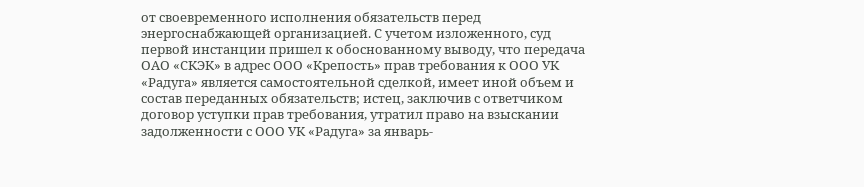от своевременного исполнения обязательств перед энергоснабжающей организацией. С учетом изложенного, суд первой инстанции пришел к обоснованному выводу, что передача ОАО «СКЭК» в адрес ООО «Крепость» прав требования к ООО УК «Радуга» является самостоятельной сделкой, имеет иной объем и состав переданных обязательств; истец, заключив с ответчиком договор уступки прав требования, утратил право на взыскании задолженности с ООО УК «Радуга» за январь-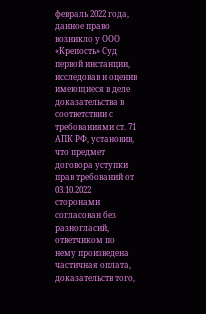февраль 2022 года, данное право возникло у ООО «Крепость» Суд первой инстанции, исследовав и оценив имеющиеся в деле доказательства в соответствии с требованиями ст. 71 АПК РФ, установив, что предмет договора уступки прав требований от 03.10.2022 сторонами согласован без разногласий, ответчиком по нему произведена частичная оплата, доказательств того,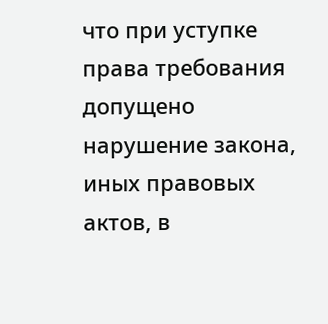что при уступке права требования допущено нарушение закона, иных правовых актов, в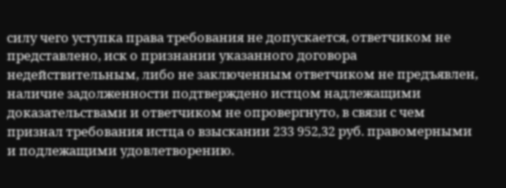силу чего уступка права требования не допускается, ответчиком не представлено, иск о признании указанного договора недействительным, либо не заключенным ответчиком не предъявлен, наличие задолженности подтверждено истцом надлежащими доказательствами и ответчиком не опровергнуто, в связи с чем признал требования истца о взыскании 233 952,32 руб. правомерными и подлежащими удовлетворению.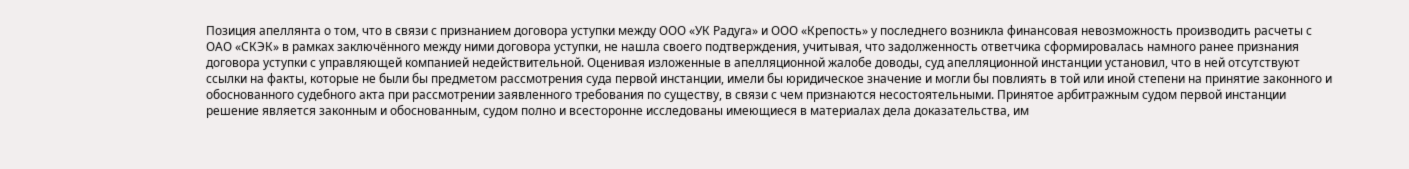Позиция апеллянта о том, что в связи с признанием договора уступки между ООО «УК Радуга» и ООО «Крепость» у последнего возникла финансовая невозможность производить расчеты с ОАО «СКЭК» в рамках заключённого между ними договора уступки, не нашла своего подтверждения, учитывая, что задолженность ответчика сформировалась намного ранее признания договора уступки с управляющей компанией недействительной. Оценивая изложенные в апелляционной жалобе доводы, суд апелляционной инстанции установил, что в ней отсутствуют ссылки на факты, которые не были бы предметом рассмотрения суда первой инстанции, имели бы юридическое значение и могли бы повлиять в той или иной степени на принятие законного и обоснованного судебного акта при рассмотрении заявленного требования по существу, в связи с чем признаются несостоятельными. Принятое арбитражным судом первой инстанции решение является законным и обоснованным, судом полно и всесторонне исследованы имеющиеся в материалах дела доказательства, им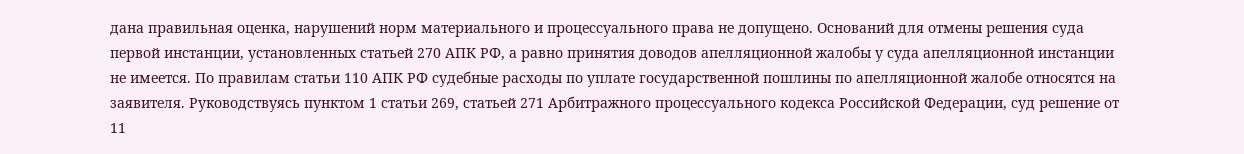дана правильная оценка, нарушений норм материального и процессуального права не допущено. Оснований для отмены решения суда первой инстанции, установленных статьей 270 АПК РФ, а равно принятия доводов апелляционной жалобы у суда апелляционной инстанции не имеется. По правилам статьи 110 АПК РФ судебные расходы по уплате государственной пошлины по апелляционной жалобе относятся на заявителя. Руководствуясь пунктом 1 статьи 269, статьей 271 Арбитражного процессуального кодекса Российской Федерации, суд решение от 11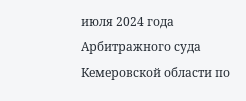июля 2024 года Арбитражного суда Кемеровской области по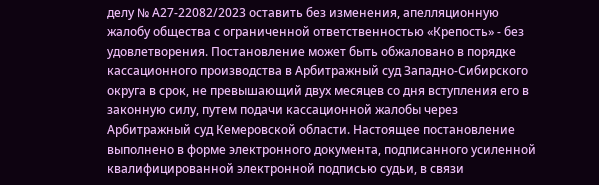делу № А27-22082/2023 оставить без изменения, апелляционную жалобу общества с ограниченной ответственностью «Крепость» - без удовлетворения. Постановление может быть обжаловано в порядке кассационного производства в Арбитражный суд Западно-Сибирского округа в срок, не превышающий двух месяцев со дня вступления его в законную силу, путем подачи кассационной жалобы через Арбитражный суд Кемеровской области. Настоящее постановление выполнено в форме электронного документа, подписанного усиленной квалифицированной электронной подписью судьи, в связи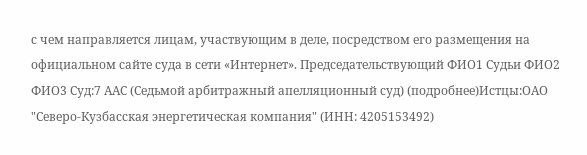с чем направляется лицам, участвующим в деле, посредством его размещения на официальном сайте суда в сети «Интернет». Председательствующий ФИО1 Судьи ФИО2 ФИО3 Суд:7 ААС (Седьмой арбитражный апелляционный суд) (подробнее)Истцы:ОАО "Северо-Кузбасская энергетическая компания" (ИНН: 4205153492)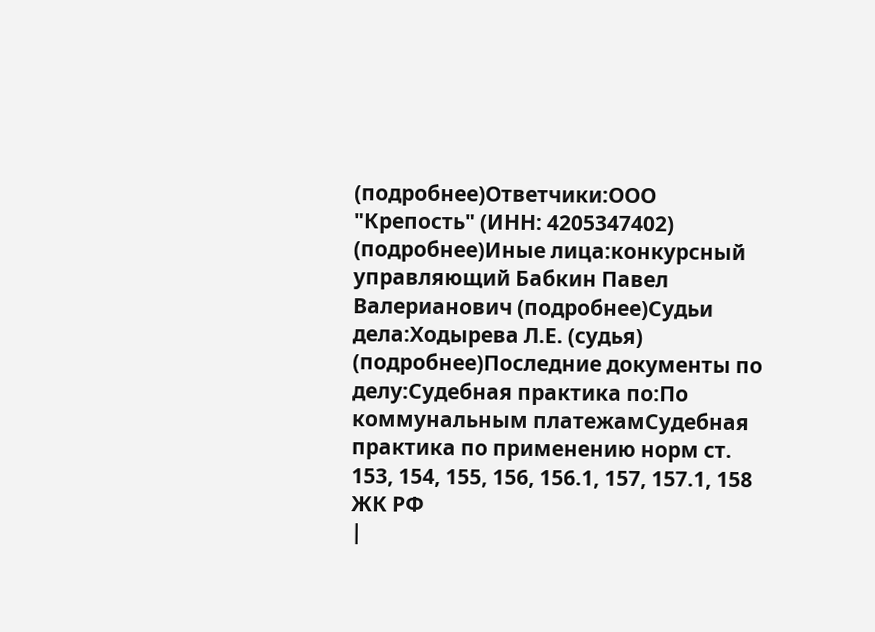(подробнее)Ответчики:ООО "Крепость" (ИНН: 4205347402) (подробнее)Иные лица:конкурсный управляющий Бабкин Павел Валерианович (подробнее)Судьи дела:Ходырева Л.Е. (судья) (подробнее)Последние документы по делу:Судебная практика по:По коммунальным платежамСудебная практика по применению норм ст. 153, 154, 155, 156, 156.1, 157, 157.1, 158 ЖК РФ
|